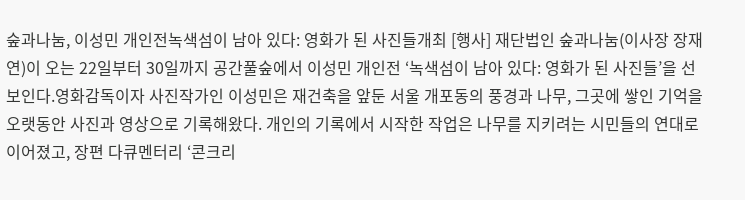숲과나눔, 이성민 개인전녹색섬이 남아 있다: 영화가 된 사진들개최 [행사] 재단법인 숲과나눔(이사장 장재연)이 오는 22일부터 30일까지 공간풀숲에서 이성민 개인전 ‘녹색섬이 남아 있다: 영화가 된 사진들’을 선보인다.영화감독이자 사진작가인 이성민은 재건축을 앞둔 서울 개포동의 풍경과 나무, 그곳에 쌓인 기억을 오랫동안 사진과 영상으로 기록해왔다. 개인의 기록에서 시작한 작업은 나무를 지키려는 시민들의 연대로 이어졌고, 장편 다큐멘터리 ‘콘크리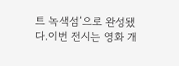트 녹색섬’으로 완성됐다.이번 전시는 영화 개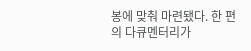봉에 맞춰 마련됐다. 한 편의 다큐멘터리가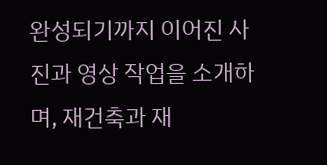완성되기까지 이어진 사진과 영상 작업을 소개하며, 재건축과 재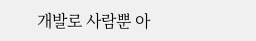개발로 사람뿐 아